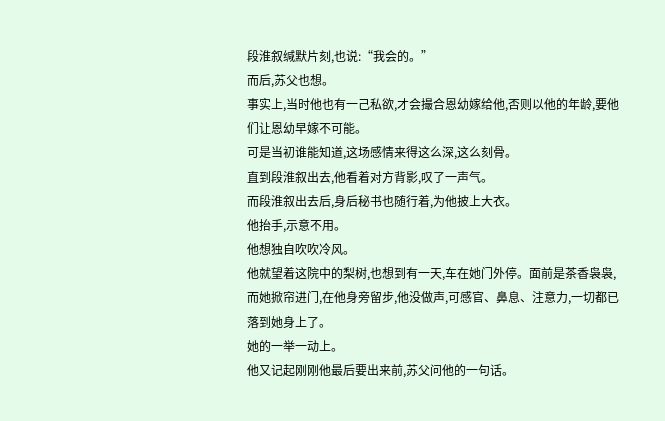段淮叙缄默片刻,也说:“我会的。”
而后,苏父也想。
事实上,当时他也有一己私欲,才会撮合恩幼嫁给他,否则以他的年龄,要他们让恩幼早嫁不可能。
可是当初谁能知道,这场感情来得这么深,这么刻骨。
直到段淮叙出去,他看着对方背影,叹了一声气。
而段淮叙出去后,身后秘书也随行着,为他披上大衣。
他抬手,示意不用。
他想独自吹吹冷风。
他就望着这院中的梨树,也想到有一天,车在她门外停。面前是茶香袅袅,而她掀帘进门,在他身旁留步,他没做声,可感官、鼻息、注意力,一切都已落到她身上了。
她的一举一动上。
他又记起刚刚他最后要出来前,苏父问他的一句话。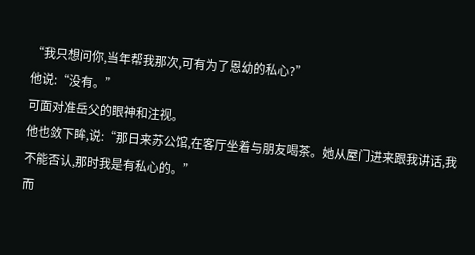“我只想问你,当年帮我那次,可有为了恩幼的私心?”
他说:“没有。”
可面对准岳父的眼神和注视。
他也敛下眸,说:“那日来苏公馆,在客厅坐着与朋友喝茶。她从屋门进来跟我讲话,我不能否认,那时我是有私心的。”
而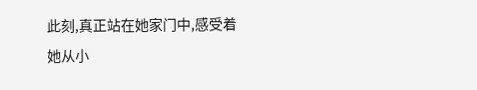此刻,真正站在她家门中,感受着她从小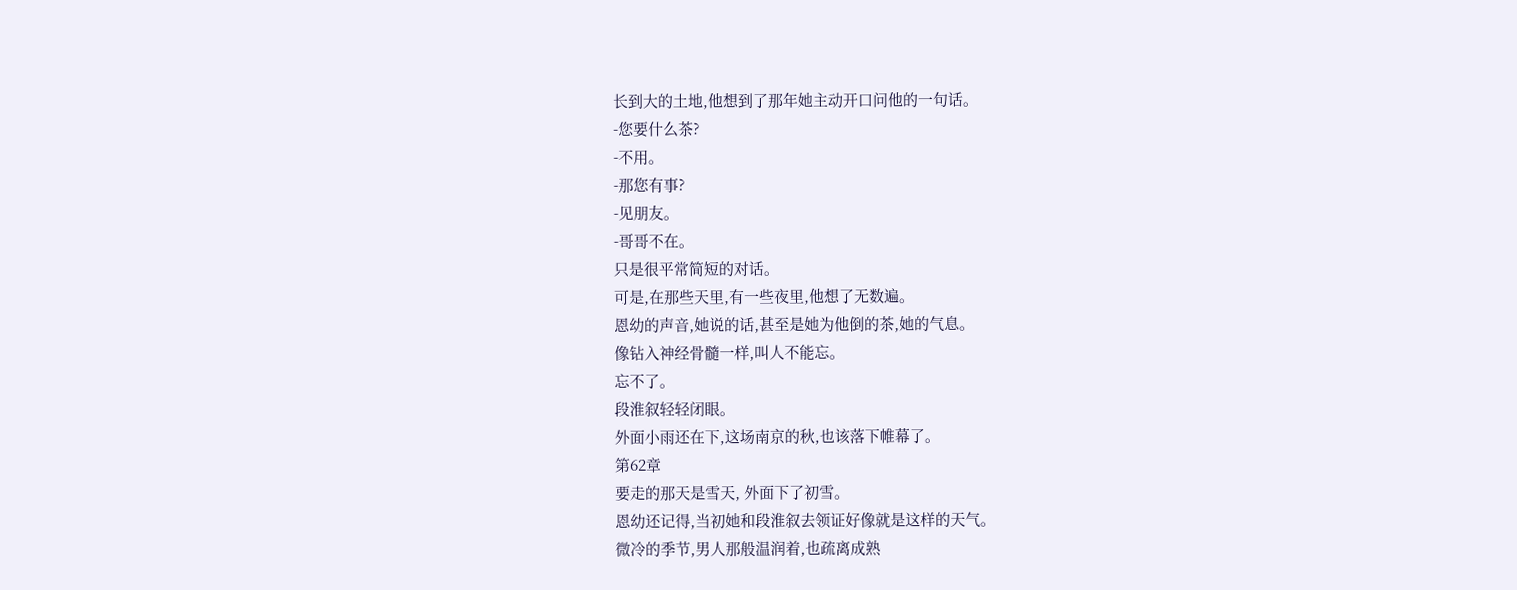长到大的土地,他想到了那年她主动开口问他的一句话。
-您要什么茶?
-不用。
-那您有事?
-见朋友。
-哥哥不在。
只是很平常简短的对话。
可是,在那些天里,有一些夜里,他想了无数遍。
恩幼的声音,她说的话,甚至是她为他倒的茶,她的气息。
像钻入神经骨髓一样,叫人不能忘。
忘不了。
段淮叙轻轻闭眼。
外面小雨还在下,这场南京的秋,也该落下帷幕了。
第62章
要走的那天是雪天, 外面下了初雪。
恩幼还记得,当初她和段淮叙去领证好像就是这样的天气。
微冷的季节,男人那般温润着,也疏离成熟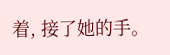着, 接了她的手。